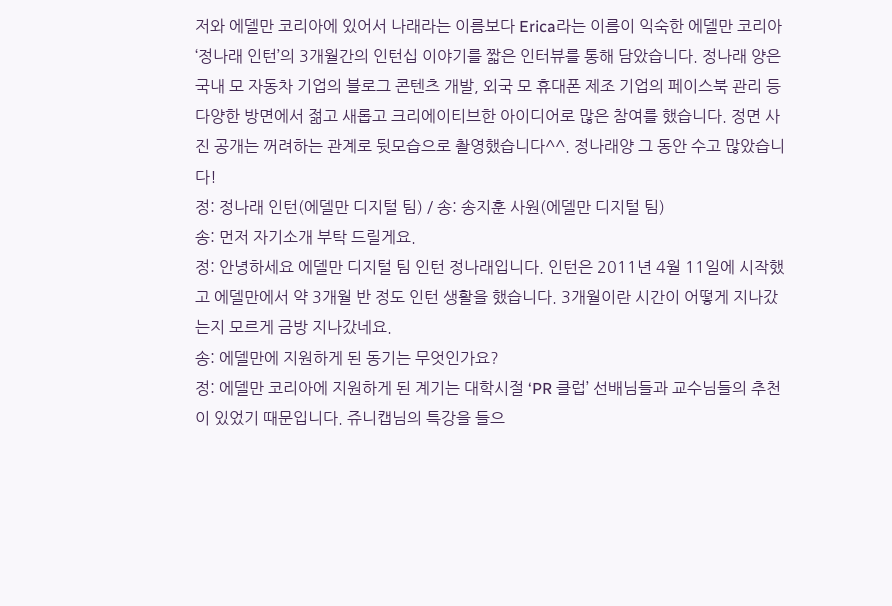저와 에델만 코리아에 있어서 나래라는 이름보다 Erica라는 이름이 익숙한 에델만 코리아 ‘정나래 인턴’의 3개월간의 인턴십 이야기를 짧은 인터뷰를 통해 담았습니다. 정나래 양은 국내 모 자동차 기업의 블로그 콘텐츠 개발, 외국 모 휴대폰 제조 기업의 페이스북 관리 등 다양한 방면에서 젊고 새롭고 크리에이티브한 아이디어로 많은 참여를 했습니다. 정면 사진 공개는 꺼려하는 관계로 뒷모습으로 촬영했습니다^^. 정나래양 그 동안 수고 많았습니다!
정: 정나래 인턴(에델만 디지털 팀) / 송: 송지훈 사원(에델만 디지털 팀)
송: 먼저 자기소개 부탁 드릴게요.
정: 안녕하세요 에델만 디지털 팀 인턴 정나래입니다. 인턴은 2011년 4월 11일에 시작했고 에델만에서 약 3개월 반 정도 인턴 생활을 했습니다. 3개월이란 시간이 어떻게 지나갔는지 모르게 금방 지나갔네요.
송: 에델만에 지원하게 된 동기는 무엇인가요?
정: 에델만 코리아에 지원하게 된 계기는 대학시절 ‘PR 클럽’ 선배님들과 교수님들의 추천이 있었기 때문입니다. 쥬니캡님의 특강을 들으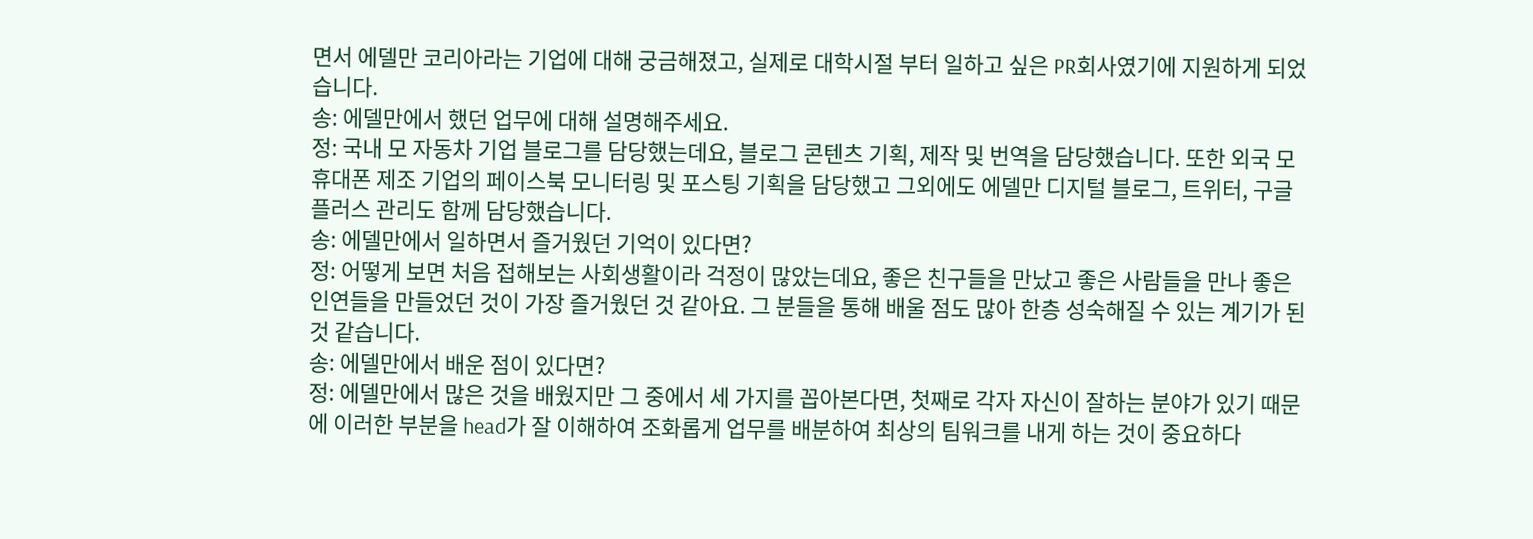면서 에델만 코리아라는 기업에 대해 궁금해졌고, 실제로 대학시절 부터 일하고 싶은 PR회사였기에 지원하게 되었습니다.
송: 에델만에서 했던 업무에 대해 설명해주세요.
정: 국내 모 자동차 기업 블로그를 담당했는데요, 블로그 콘텐츠 기획, 제작 및 번역을 담당했습니다. 또한 외국 모 휴대폰 제조 기업의 페이스북 모니터링 및 포스팅 기획을 담당했고 그외에도 에델만 디지털 블로그, 트위터, 구글플러스 관리도 함께 담당했습니다.
송: 에델만에서 일하면서 즐거웠던 기억이 있다면?
정: 어떻게 보면 처음 접해보는 사회생활이라 걱정이 많았는데요, 좋은 친구들을 만났고 좋은 사람들을 만나 좋은 인연들을 만들었던 것이 가장 즐거웠던 것 같아요. 그 분들을 통해 배울 점도 많아 한층 성숙해질 수 있는 계기가 된 것 같습니다.
송: 에델만에서 배운 점이 있다면?
정: 에델만에서 많은 것을 배웠지만 그 중에서 세 가지를 꼽아본다면, 첫째로 각자 자신이 잘하는 분야가 있기 때문에 이러한 부분을 head가 잘 이해하여 조화롭게 업무를 배분하여 최상의 팀워크를 내게 하는 것이 중요하다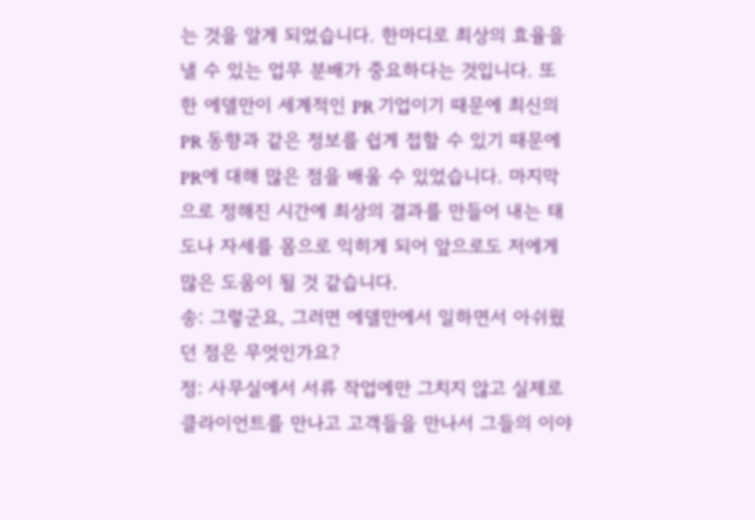는 것을 알게 되었습니다. 한마디로 최상의 효율을 낼 수 있는 업무 분배가 중요하다는 것입니다. 또한 에델만이 세계적인 PR 기업이기 때문에 최신의 PR 동향과 같은 정보를 쉽게 접할 수 있기 때문에 PR에 대해 많은 점을 배울 수 있었습니다. 마지막으로 정해진 시간에 최상의 결과를 만들어 내는 태도나 자세를 몸으로 익히게 되어 앞으로도 저에게 많은 도움이 될 것 같습니다.
송: 그렇군요, 그러면 에델만에서 일하면서 아쉬웠던 점은 무엇인가요?
정: 사무실에서 서류 작업에만 그치지 않고 실제로 클라이언트를 만나고 고객들을 만나서 그들의 이야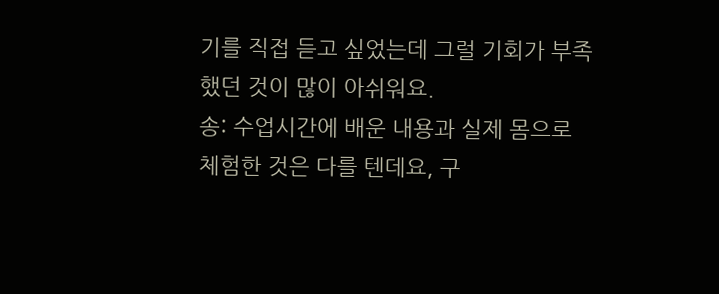기를 직접 듣고 싶었는데 그럴 기회가 부족했던 것이 많이 아쉬워요.
송: 수업시간에 배운 내용과 실제 몸으로 체험한 것은 다를 텐데요, 구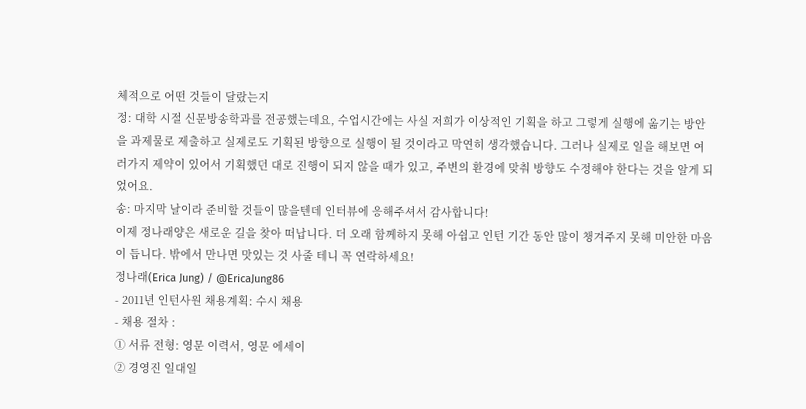체적으로 어떤 것들이 달랐는지
정: 대학 시절 신문방송학과를 전공했는데요, 수업시간에는 사실 저희가 이상적인 기획을 하고 그렇게 실행에 옮기는 방안을 과제물로 제출하고 실제로도 기획된 방향으로 실행이 될 것이라고 막연히 생각했습니다. 그러나 실제로 일을 해보면 여러가지 제약이 있어서 기획했던 대로 진행이 되지 않을 때가 있고, 주변의 환경에 맞춰 방향도 수정해야 한다는 것을 알게 되었어요.
송: 마지막 날이라 준비할 것들이 많을텐데 인터뷰에 응해주셔서 감사합니다!
이제 정나래양은 새로운 길을 찾아 떠납니다. 더 오래 함께하지 못해 아쉽고 인턴 기간 동안 많이 챙겨주지 못해 미안한 마음이 듭니다. 밖에서 만나면 맛있는 것 사줄 테니 꼭 연락하세요!
정나래(Erica Jung) / @EricaJung86
- 2011년 인턴사원 채용계획: 수시 채용
- 채용 절차 :
① 서류 전형: 영문 이력서, 영문 에세이
② 경영진 일대일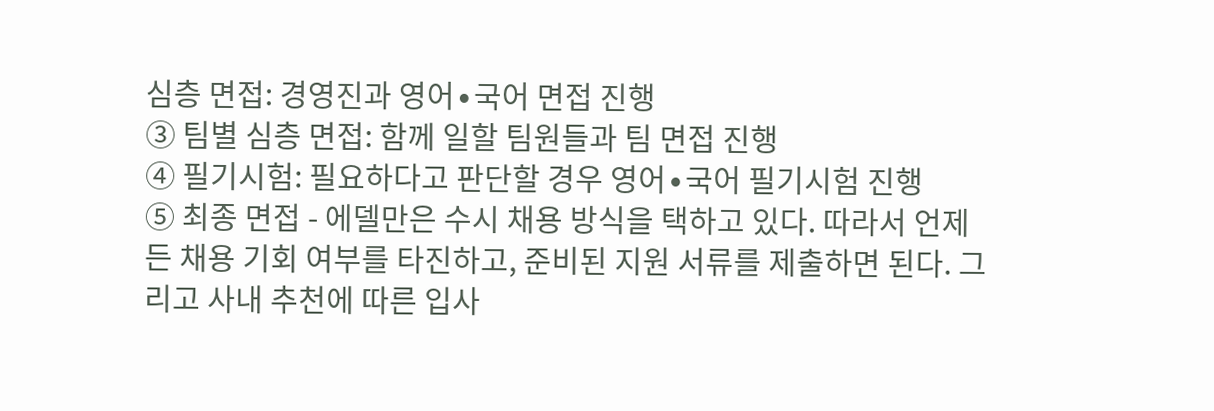심층 면접: 경영진과 영어∙국어 면접 진행
③ 팀별 심층 면접: 함께 일할 팀원들과 팀 면접 진행
④ 필기시험: 필요하다고 판단할 경우 영어∙국어 필기시험 진행
⑤ 최종 면접 - 에델만은 수시 채용 방식을 택하고 있다. 따라서 언제든 채용 기회 여부를 타진하고, 준비된 지원 서류를 제출하면 된다. 그리고 사내 추천에 따른 입사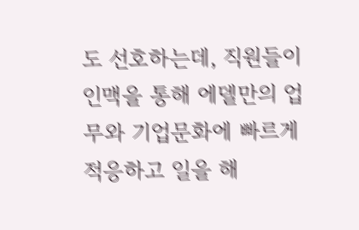도 선호하는데, 직원들이 인맥을 통해 에델만의 업무와 기업문화에 빠르게 적응하고 일을 해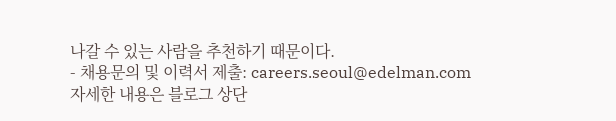나갈 수 있는 사람을 추천하기 때문이다.
- 채용문의 및 이력서 제출: careers.seoul@edelman.com
자세한 내용은 블로그 상단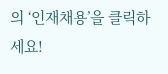의 ‘인재채용’을 클릭하세요!